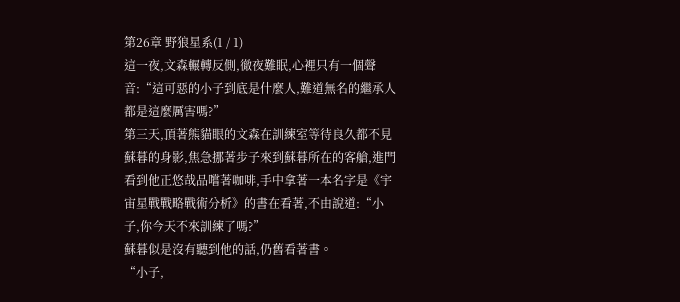第26章 野狼星系(1 / 1)
這一夜,文森輾轉反側,徹夜難眠,心裡只有一個聲音:“這可惡的小子到底是什麼人,難道無名的繼承人都是這麼厲害嗎?”
第三天,頂著熊貓眼的文森在訓練室等待良久都不見蘇暮的身影,焦急挪著步子來到蘇暮所在的客艙,進門看到他正悠哉品嚐著咖啡,手中拿著一本名字是《宇宙星戰戰略戰術分析》的書在看著,不由說道:“小子,你今天不來訓練了嗎?”
蘇暮似是沒有聽到他的話,仍舊看著書。
“小子,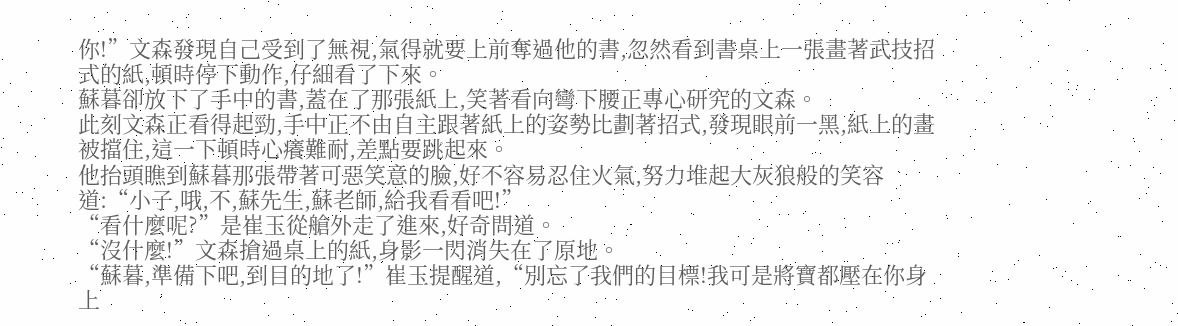你!”文森發現自己受到了無視,氣得就要上前奪過他的書,忽然看到書桌上一張畫著武技招式的紙,頓時停下動作,仔細看了下來。
蘇暮卻放下了手中的書,蓋在了那張紙上,笑著看向彎下腰正專心研究的文森。
此刻文森正看得起勁,手中正不由自主跟著紙上的姿勢比劃著招式,發現眼前一黑,紙上的畫被擋住,這一下頓時心癢難耐,差點要跳起來。
他抬頭瞧到蘇暮那張帶著可惡笑意的臉,好不容易忍住火氣,努力堆起大灰狼般的笑容道:“小子,哦,不,蘇先生,蘇老師,給我看看吧!”
“看什麼呢?”是崔玉從艙外走了進來,好奇問道。
“沒什麼!”文森搶過桌上的紙,身影一閃消失在了原地。
“蘇暮,準備下吧,到目的地了!”崔玉提醒道,“別忘了我們的目標!我可是將寶都壓在你身上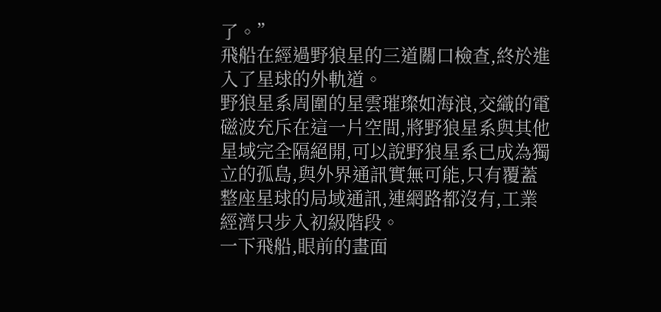了。”
飛船在經過野狼星的三道關口檢查,終於進入了星球的外軌道。
野狼星系周圍的星雲璀璨如海浪,交織的電磁波充斥在這一片空間,將野狼星系與其他星域完全隔絕開,可以說野狼星系已成為獨立的孤島,與外界通訊實無可能,只有覆蓋整座星球的局域通訊,連網路都沒有,工業經濟只步入初級階段。
一下飛船,眼前的畫面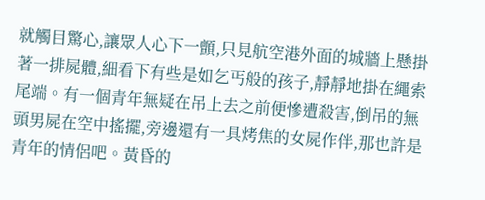就觸目驚心,讓眾人心下一顫,只見航空港外面的城牆上懸掛著一排屍體,細看下有些是如乞丐般的孩子,靜靜地掛在繩索尾端。有一個青年無疑在吊上去之前便慘遭殺害,倒吊的無頭男屍在空中搖擺,旁邊還有一具烤焦的女屍作伴,那也許是青年的情侶吧。黃昏的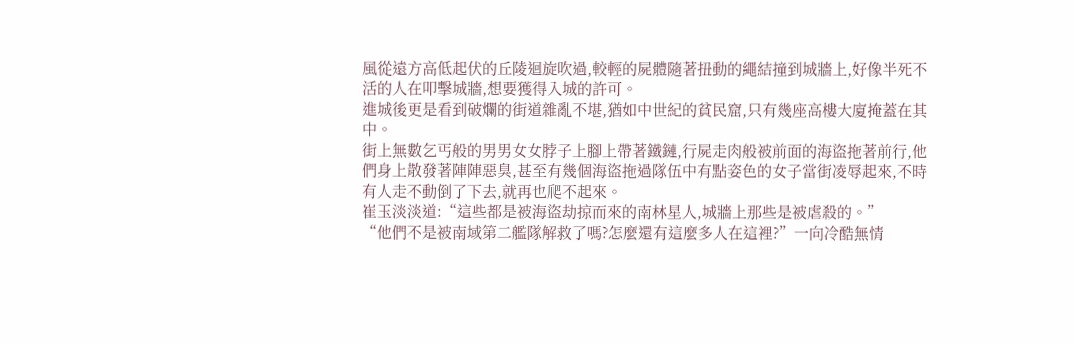風從遠方高低起伏的丘陵迴旋吹過,較輕的屍體隨著扭動的繩結撞到城牆上,好像半死不活的人在叩擊城牆,想要獲得入城的許可。
進城後更是看到破爛的街道雜亂不堪,猶如中世紀的貧民窟,只有幾座高樓大廈掩蓋在其中。
街上無數乞丐般的男男女女脖子上腳上帶著鐵鏈,行屍走肉般被前面的海盜拖著前行,他們身上散發著陣陣惡臭,甚至有幾個海盜拖過隊伍中有點姿色的女子當街凌辱起來,不時有人走不動倒了下去,就再也爬不起來。
崔玉淡淡道:“這些都是被海盜劫掠而來的南林星人,城牆上那些是被虐殺的。”
“他們不是被南域第二艦隊解救了嗎?怎麼還有這麼多人在這裡?”一向冷酷無情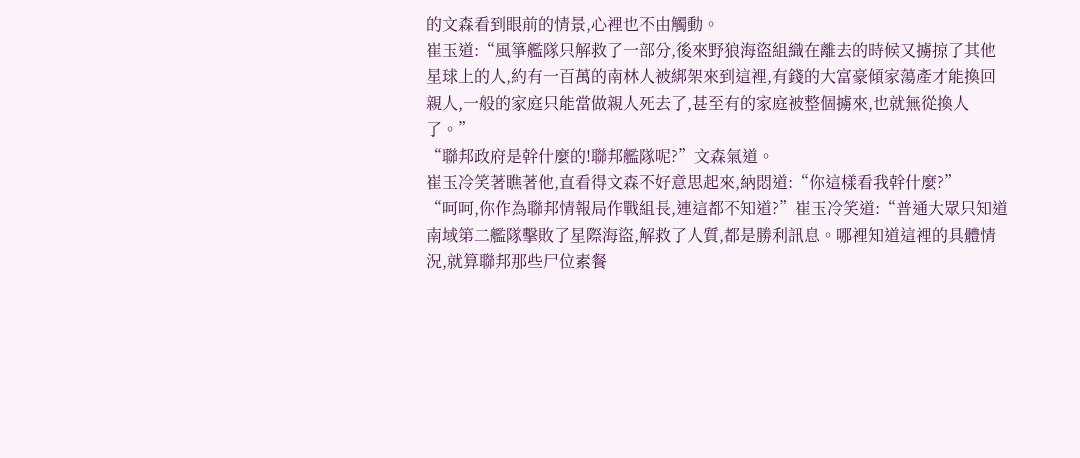的文森看到眼前的情景,心裡也不由觸動。
崔玉道:“風箏艦隊只解救了一部分,後來野狼海盜組織在離去的時候又擄掠了其他星球上的人,約有一百萬的南林人被綁架來到這裡,有錢的大富豪傾家蕩產才能換回親人,一般的家庭只能當做親人死去了,甚至有的家庭被整個擄來,也就無從換人了。”
“聯邦政府是幹什麼的!聯邦艦隊呢?”文森氣道。
崔玉冷笑著瞧著他,直看得文森不好意思起來,納悶道:“你這樣看我幹什麼?”
“呵呵,你作為聯邦情報局作戰組長,連這都不知道?”崔玉冷笑道:“普通大眾只知道南域第二艦隊擊敗了星際海盜,解救了人質,都是勝利訊息。哪裡知道這裡的具體情況,就算聯邦那些尸位素餐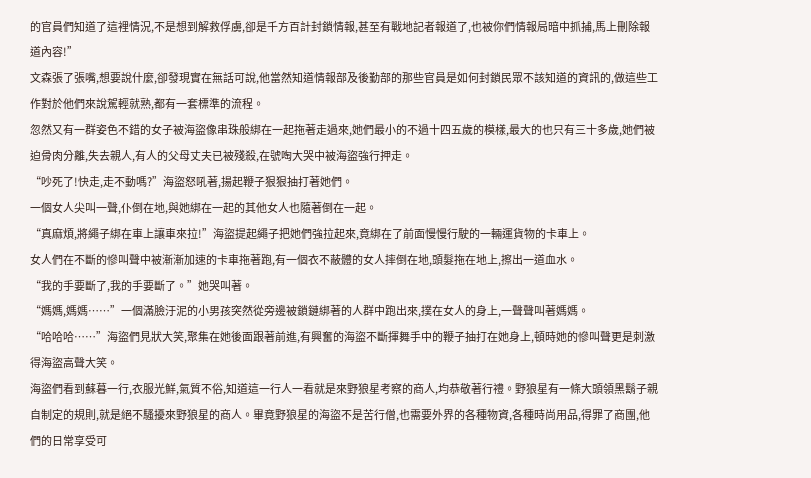的官員們知道了這裡情況,不是想到解救俘虜,卻是千方百計封鎖情報,甚至有戰地記者報道了,也被你們情報局暗中抓捕,馬上刪除報道內容!”
文森張了張嘴,想要說什麼,卻發現實在無話可說,他當然知道情報部及後勤部的那些官員是如何封鎖民眾不該知道的資訊的,做這些工作對於他們來說駕輕就熟,都有一套標準的流程。
忽然又有一群姿色不錯的女子被海盜像串珠般綁在一起拖著走過來,她們最小的不過十四五歲的模樣,最大的也只有三十多歲,她們被迫骨肉分離,失去親人,有人的父母丈夫已被殘殺,在號啕大哭中被海盜強行押走。
“吵死了!快走,走不動嗎?”海盜怒吼著,揚起鞭子狠狠抽打著她們。
一個女人尖叫一聲,仆倒在地,與她綁在一起的其他女人也隨著倒在一起。
“真麻煩,將繩子綁在車上讓車來拉!”海盜提起繩子把她們強拉起來,竟綁在了前面慢慢行駛的一輛運貨物的卡車上。
女人們在不斷的慘叫聲中被漸漸加速的卡車拖著跑,有一個衣不蔽體的女人摔倒在地,頭髮拖在地上,擦出一道血水。
“我的手要斷了,我的手要斷了。”她哭叫著。
“媽媽,媽媽……”一個滿臉汙泥的小男孩突然從旁邊被鎖鏈綁著的人群中跑出來,撲在女人的身上,一聲聲叫著媽媽。
“哈哈哈……”海盜們見狀大笑,聚集在她後面跟著前進,有興奮的海盜不斷揮舞手中的鞭子抽打在她身上,頓時她的慘叫聲更是刺激得海盜高聲大笑。
海盜們看到蘇暮一行,衣服光鮮,氣質不俗,知道這一行人一看就是來野狼星考察的商人,均恭敬著行禮。野狼星有一條大頭領黑鬍子親自制定的規則,就是絕不騷擾來野狼星的商人。畢竟野狼星的海盜不是苦行僧,也需要外界的各種物資,各種時尚用品,得罪了商團,他們的日常享受可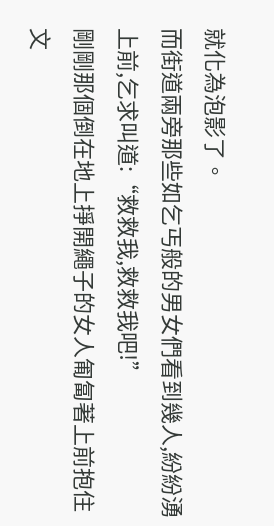就化為泡影了。
而街道兩旁那些如乞丐般的男女們看到幾人,紛紛湧上前,乞求叫道:“救救我,救救我吧!”
剛剛那個倒在地上掙開繩子的女人匍匐著上前抱住文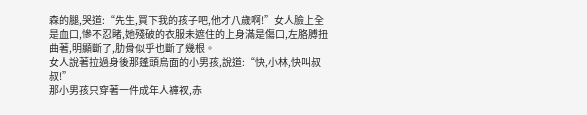森的腿,哭道:“先生,買下我的孩子吧,他才八歲啊!”女人臉上全是血口,慘不忍睹,她殘破的衣服未遮住的上身滿是傷口,左胳膊扭曲著,明顯斷了,肋骨似乎也斷了幾根。
女人說著拉過身後那蓬頭烏面的小男孩,說道:“快,小林,快叫叔叔!”
那小男孩只穿著一件成年人褲衩,赤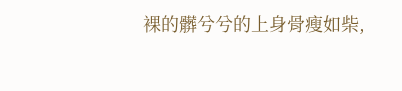裸的髒兮兮的上身骨瘦如柴,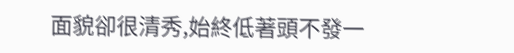面貌卻很清秀,始終低著頭不發一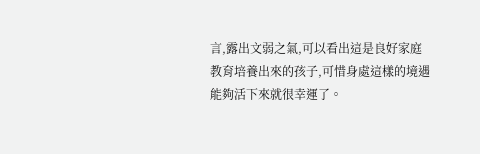言,露出文弱之氣,可以看出這是良好家庭教育培養出來的孩子,可惜身處這樣的境遇能夠活下來就很幸運了。